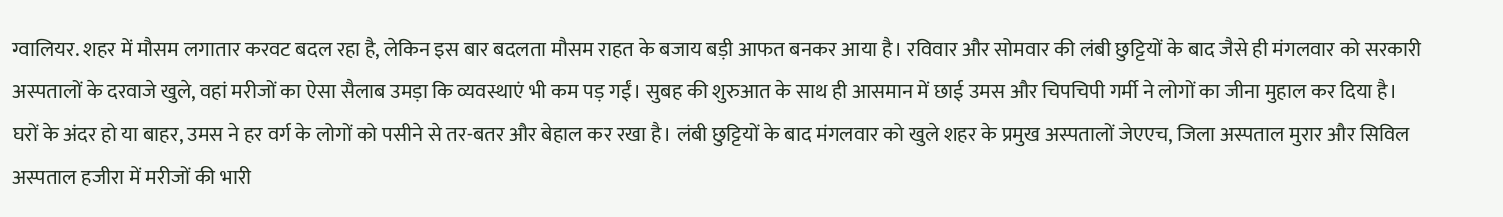ग्वालियर. शहर में मौसम लगातार करवट बदल रहा है, लेकिन इस बार बदलता मौसम राहत के बजाय बड़ी आफत बनकर आया है। रविवार और सोमवार की लंबी छुट्टियों के बाद जैसे ही मंगलवार को सरकारी अस्पतालों के दरवाजे खुले, वहां मरीजों का ऐसा सैलाब उमड़ा कि व्यवस्थाएं भी कम पड़ गईं। सुबह की शुरुआत के साथ ही आसमान में छाई उमस और चिपचिपी गर्मी ने लोगों का जीना मुहाल कर दिया है। घरों के अंदर हो या बाहर, उमस ने हर वर्ग के लोगों को पसीने से तर-बतर और बेहाल कर रखा है। लंबी छुट्टियों के बाद मंगलवार को खुले शहर के प्रमुख अस्पतालों जेएएच, जिला अस्पताल मुरार और सिविल अस्पताल हजीरा में मरीजों की भारी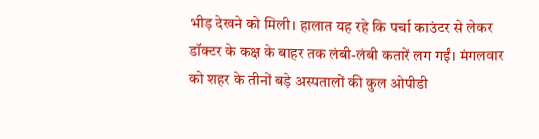भीड़ देखने को मिली। हालात यह रहे कि पर्चा काउंटर से लेकर डॉक्टर के कक्ष के बाहर तक लंबी-लंबी कतारें लग गईं। मंगलवार को शहर के तीनों बड़े अस्पतालों की कुल ओपीडी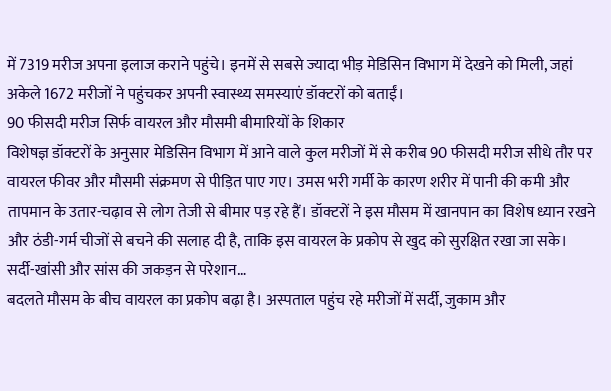में 7319 मरीज अपना इलाज कराने पहुंचे। इनमें से सबसे ज्यादा भीड़ मेडिसिन विभाग में देखने को मिली, जहां अकेले 1672 मरीजों ने पहुंचकर अपनी स्वास्थ्य समस्याएं डॉक्टरों को बताईं।
90 फीसदी मरीज सिर्फ वायरल और मौसमी बीमारियों के शिकार
विशेषज्ञ डॉक्टरों के अनुसार मेडिसिन विभाग में आने वाले कुल मरीजों में से करीब 90 फीसदी मरीज सीधे तौर पर वायरल फीवर और मौसमी संक्रमण से पीड़ित पाए गए। उमस भरी गर्मी के कारण शरीर में पानी की कमी और तापमान के उतार-चढ़ाव से लोग तेजी से बीमार पड़ रहे हैं। डॉक्टरों ने इस मौसम में खानपान का विशेष ध्यान रखने और ठंडी-गर्म चीजों से बचने की सलाह दी है, ताकि इस वायरल के प्रकोप से खुद को सुरक्षित रखा जा सके।
सर्दी-खांसी और सांस की जकड़न से परेशान…
बदलते मौसम के बीच वायरल का प्रकोप बढ़ा है। अस्पताल पहुंच रहे मरीजों में सर्दी, जुकाम और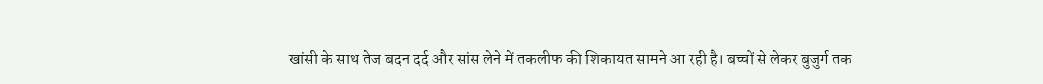खांसी के साथ तेज बदन दर्द और सांस लेने में तकलीफ की शिकायत सामने आ रही है। बच्चों से लेकर बुजुर्ग तक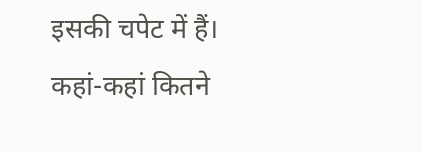इसकी चपेट में हैं।
कहां-कहां कितने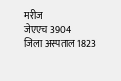मरीज
जेएएच 3904
जिला अस्पताल 1823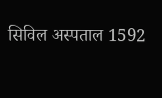सिविल अस्पताल 1592